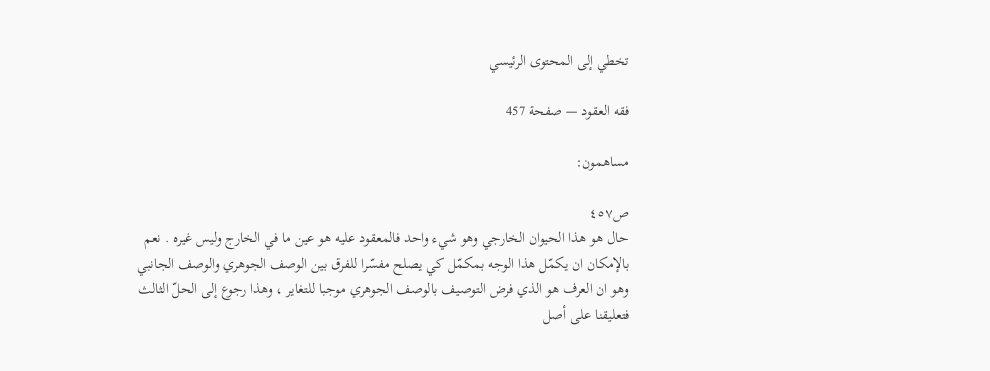تخطي إلى المحتوى الرئيسي

فقه العقود — صفحة 457

مساهمون:

ص٤٥٧
حال هو هذا الحيوان الخارجي وهو شيء واحد فالمعقود عليه هو عين ما في الخارج وليس غيره . نعم بالإمكان ان يكمّل هذا الوجه بمكمّل كي يصلح مفسّرا للفرق بين الوصف الجوهري والوصف الجانبي وهو ان العرف هو الذي فرض التوصيف بالوصف الجوهري موجبا للتغاير ، وهذا رجوع إلى الحلّ الثالث فتعليقنا على أصل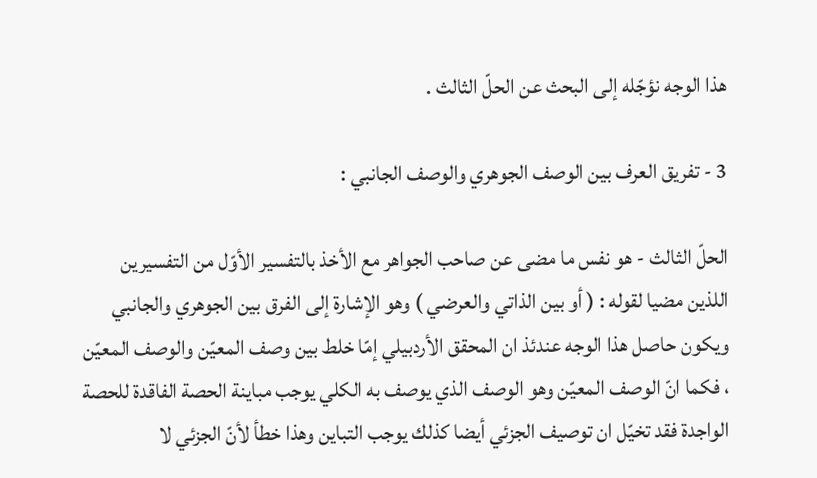هذا الوجه نؤجّله إلى البحث عن الحلّ الثالث .

3 - تفريق العرف بين الوصف الجوهري والوصف الجانبي :

الحلّ الثالث - هو نفس ما مضى عن صاحب الجواهر مع الأخذ بالتفسير الأوّل من التفسيرين اللذين مضيا لقوله : ( أو بين الذاتي والعرضي ) وهو الإشارة إلى الفرق بين الجوهري والجانبي ويكون حاصل هذا الوجه عندئذ ان المحقق الأردبيلي إمّا خلط بين وصف المعيّن والوصف المعيّن ، فكما انّ الوصف المعيّن وهو الوصف الذي يوصف به الكلي يوجب مباينة الحصة الفاقدة للحصة الواجدة فقد تخيّل ان توصيف الجزئي أيضا كذلك يوجب التباين وهذا خطأ لأنّ الجزئي لا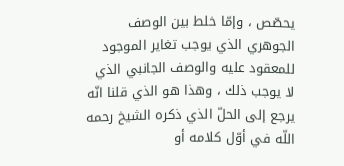يحصّص ، وإمّا خلط بين الوصف الجوهري الذي يوجب تغاير الموجود للمعقود عليه والوصف الجانبي الذي لا يوجب ذلك ، وهذا هو الذي قلنا انّه يرجع إلى الحلّ الذي ذكره الشيخ رحمه اللّه في أوّل كلامه أو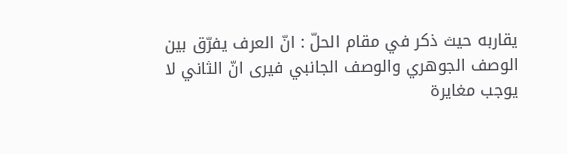يقاربه حيث ذكر في مقام الحلّ : انّ العرف يفرّق بين الوصف الجوهري والوصف الجانبي فيرى انّ الثاني لا يوجب مغايرة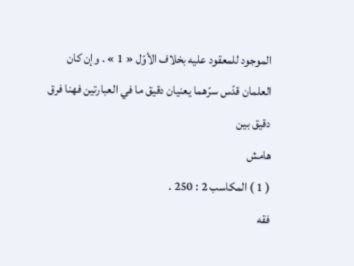الموجود للمعقود عليه بخلاف الأوّل « 1 » . وإن كان العلمان قدّس سرّهما يعنيان دقيق ما في العبارتين فهنا فرق دقيق بين
هامش
( 1 ) المكاسب 2 : 250 .
فقه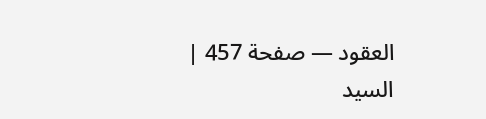العقود — صفحة 457 | السيد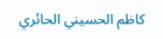كاظم الحسيني الحائري